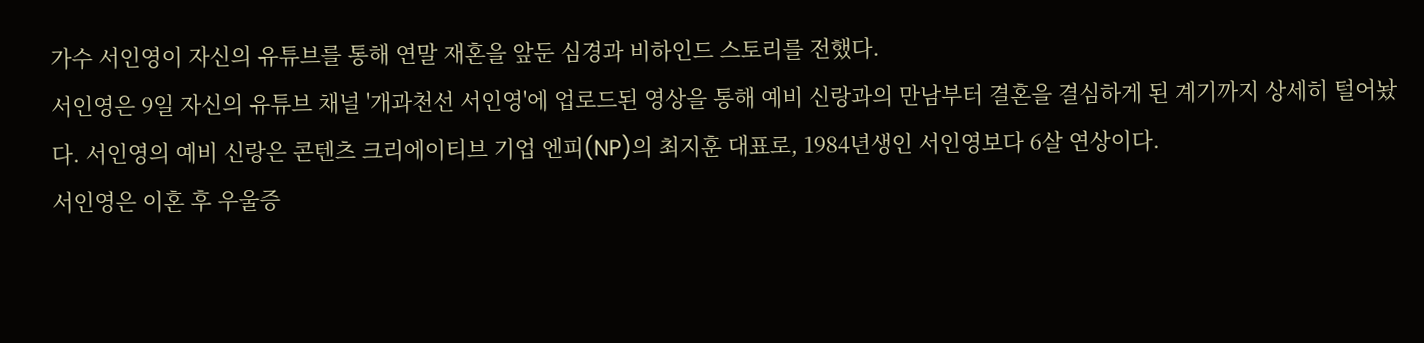가수 서인영이 자신의 유튜브를 통해 연말 재혼을 앞둔 심경과 비하인드 스토리를 전했다.
서인영은 9일 자신의 유튜브 채널 '개과천선 서인영'에 업로드된 영상을 통해 예비 신랑과의 만남부터 결혼을 결심하게 된 계기까지 상세히 털어놨다. 서인영의 예비 신랑은 콘텐츠 크리에이티브 기업 엔피(NP)의 최지훈 대표로, 1984년생인 서인영보다 6살 연상이다.
서인영은 이혼 후 우울증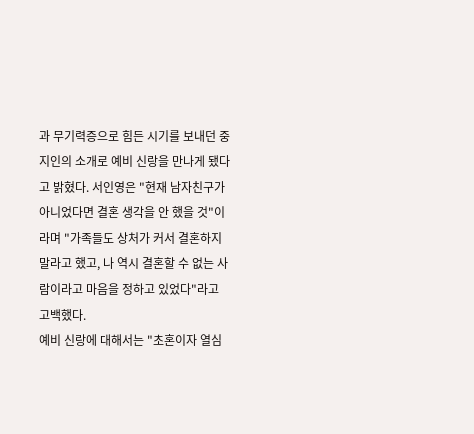과 무기력증으로 힘든 시기를 보내던 중 지인의 소개로 예비 신랑을 만나게 됐다고 밝혔다. 서인영은 "현재 남자친구가 아니었다면 결혼 생각을 안 했을 것"이라며 "가족들도 상처가 커서 결혼하지 말라고 했고, 나 역시 결혼할 수 없는 사람이라고 마음을 정하고 있었다"라고 고백했다.
예비 신랑에 대해서는 "초혼이자 열심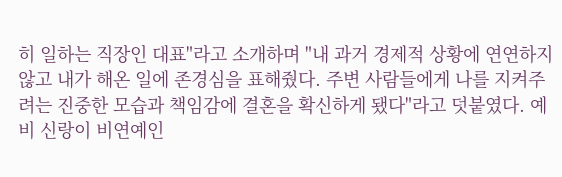히 일하는 직장인 대표"라고 소개하며 "내 과거 경제적 상황에 연연하지 않고 내가 해온 일에 존경심을 표해줬다. 주변 사람들에게 나를 지켜주려는 진중한 모습과 책임감에 결혼을 확신하게 됐다"라고 덧붙였다. 예비 신랑이 비연예인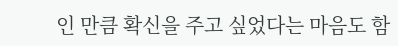인 만큼 확신을 주고 싶었다는 마음도 함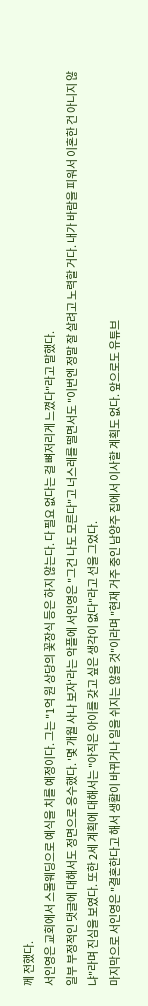께 전했다.
서인영은 교회에서 스몰웨딩으로 예식을 치를 예정이다. 그는 "1억 원 상당의 꽃장식 등은 하지 않는다. 다 필요 없다는 걸 뼈저리게 느꼈다"라고 말했다.
일부 부정적인 댓글에 대해서도 정면으로 응수했다. '몇 개월 사나 보자'라는 악플에 서인영은 "그건 나도 모른다"고 너스레를 떨면서도 "이번엔 정말 잘 살려고 노력할 거다. 내가 바람을 피워서 이혼한 건 아니지 않냐"라며 진심을 보였다. 또한 2세 계획에 대해서는 "아직은 아이를 갖고 싶은 생각이 없다"라고 선을 그었다.
마지막으로 서인영은 "결혼한다고 해서 생활이 바뀌거나 일을 쉬지는 않을 것"이라며 "현재 거주 중인 남양주 집에서 이사할 계획도 없다. 앞으로도 유튜브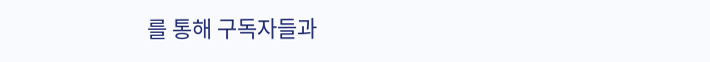를 통해 구독자들과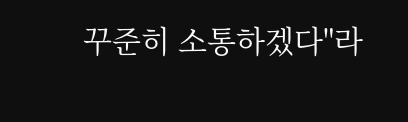꾸준히 소통하겠다"라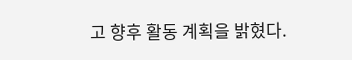고 향후 활동 계획을 밝혔다.